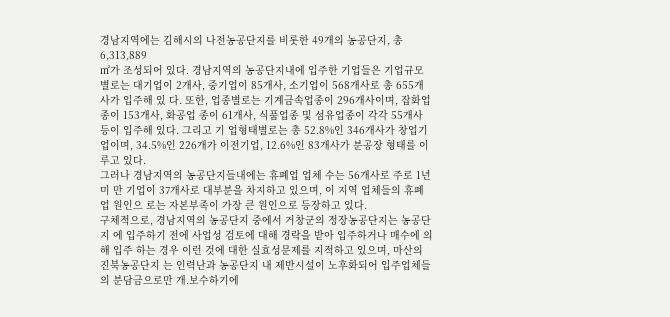경남지역에는 김해시의 나전농공단지를 비롯한 49개의 농공단지, 총 6,313,889
㎡가 조성되어 있다. 경남지역의 농공단지내에 입주한 기업들은 기업규모별로는 대기업이 2개사, 중기업이 85개사, 소기업이 568개사로 총 655개사가 입주해 있 다. 또한, 업종별로는 기계금속업종이 296개사이며, 잡화업종이 153개사, 화공업 종이 61개사, 식품업종 및 섬유업종이 각각 55개사 등이 입주해 있다. 그리고 기 업형태별로는 총 52.8%인 346개사가 창업기업이며, 34.5%인 226개가 이전기업, 12.6%인 83개사가 분공장 형태를 이루고 있다.
그러나 경남지역의 농공단지들내에는 휴폐업 업체 수는 56개사로 주로 1년 미 만 기업이 37개사로 대부분을 차지하고 있으며, 이 지역 업체들의 휴폐업 원인으 로는 자본부족이 가장 큰 원인으로 등장하고 있다.
구체적으로, 경남지역의 농공단지 중에서 거창군의 정장농공단지는 농공단지 에 입주하기 전에 사업성 검토에 대해 경락을 받아 입주하거나 매수에 의해 입주 하는 경우 이런 것에 대한 실효성문제를 지적하고 있으며, 마산의 진북농공단지 는 인력난과 농공단지 내 제반시설이 노후화되어 입주업체들의 분담금으로만 개․보수하기에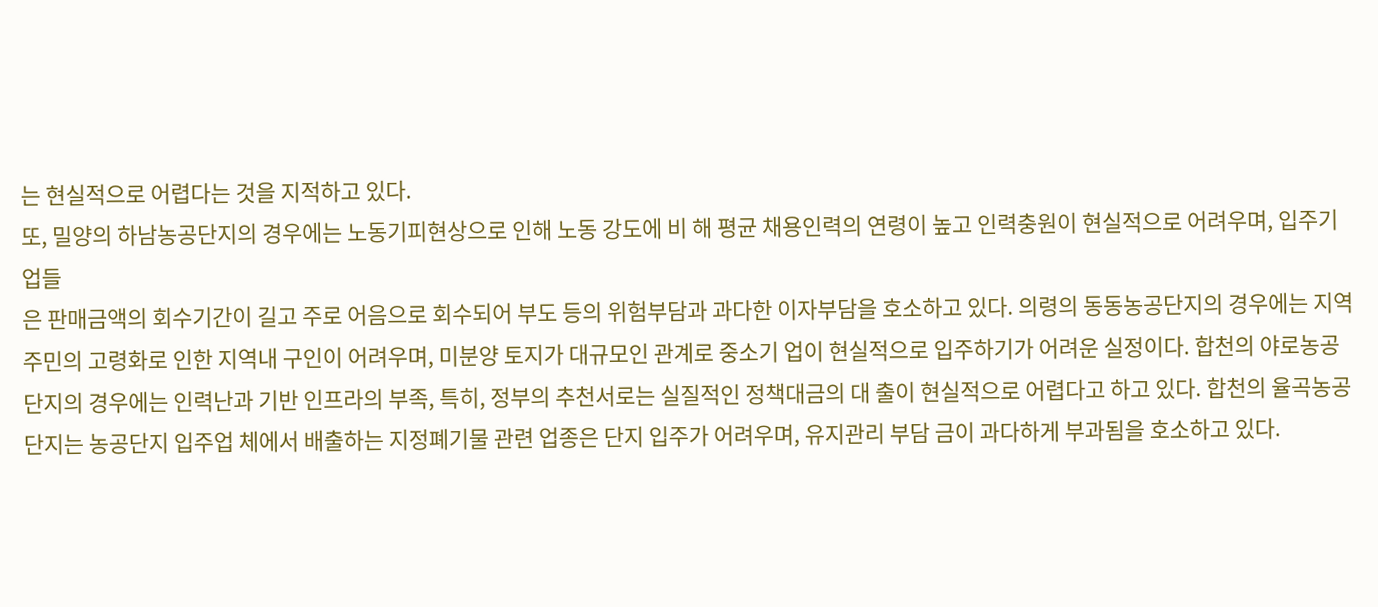는 현실적으로 어렵다는 것을 지적하고 있다.
또, 밀양의 하남농공단지의 경우에는 노동기피현상으로 인해 노동 강도에 비 해 평균 채용인력의 연령이 높고 인력충원이 현실적으로 어려우며, 입주기업들
은 판매금액의 회수기간이 길고 주로 어음으로 회수되어 부도 등의 위험부담과 과다한 이자부담을 호소하고 있다. 의령의 동동농공단지의 경우에는 지역주민의 고령화로 인한 지역내 구인이 어려우며, 미분양 토지가 대규모인 관계로 중소기 업이 현실적으로 입주하기가 어려운 실정이다. 합천의 야로농공단지의 경우에는 인력난과 기반 인프라의 부족, 특히, 정부의 추천서로는 실질적인 정책대금의 대 출이 현실적으로 어렵다고 하고 있다. 합천의 율곡농공단지는 농공단지 입주업 체에서 배출하는 지정폐기물 관련 업종은 단지 입주가 어려우며, 유지관리 부담 금이 과다하게 부과됨을 호소하고 있다.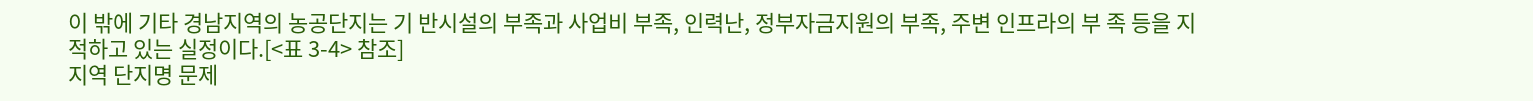이 밖에 기타 경남지역의 농공단지는 기 반시설의 부족과 사업비 부족, 인력난, 정부자금지원의 부족, 주변 인프라의 부 족 등을 지적하고 있는 실정이다.[<표 3-4> 참조]
지역 단지명 문제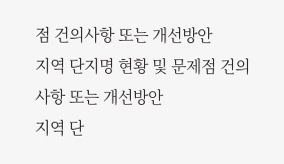점 건의사항 또는 개선방안
지역 단지명 현황 및 문제점 건의사항 또는 개선방안
지역 단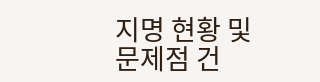지명 현황 및 문제점 건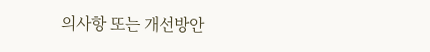의사항 또는 개선방안